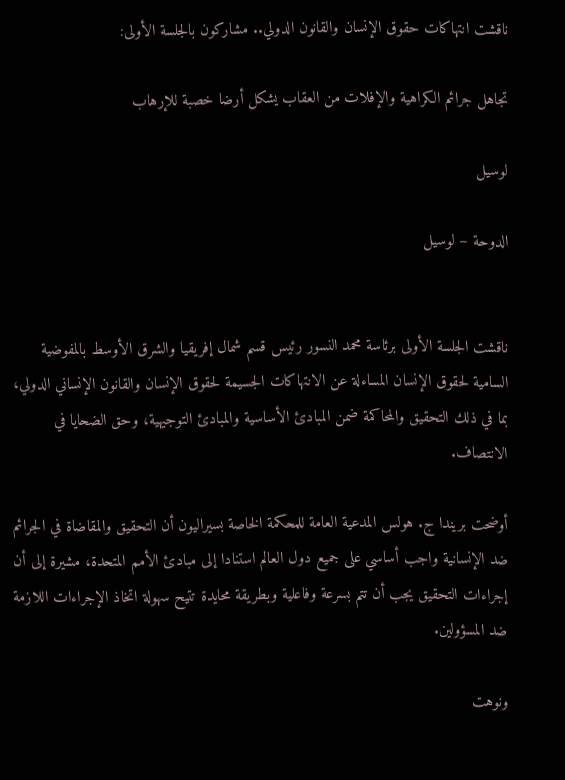ناقشت انتهاكات حقوق الإنسان والقانون الدولي.. مشاركون بالجلسة الأولى:

تجاهل جرائم الكراهية والإفلات من العقاب يشكل أرضا خصبة للإرهاب

لوسيل

الدوحة – لوسيل


ناقشت الجلسة الأولى برئاسة محمد النسور رئيس قسم شمال إفريقيا والشرق الأوسط بالمفوضية السامية لحقوق الإنسان المساءلة عن الانتهاكات الجسيمة لحقوق الإنسان والقانون الإنساني الدولي، بما في ذلك التحقيق والمحاكمة ضمن المبادئ الأساسية والمبادئ التوجيهية، وحق الضحايا في الانتصاف.

أوضحت بريندا ج. هولس المدعية العامة للمحكمة الخاصة بسيراليون أن التحقيق والمقاضاة في الجرائم ضد الإنسانية واجب أساسي على جميع دول العالم استنادا إلى مبادئ الأمم المتحدة، مشيرة إلى أن إجراءات التحقيق يجب أن تتم بسرعة وفاعلية وبطريقة محايدة تتيح سهولة اتخاذ الإجراءات اللازمة ضد المسؤولين.

ونوهت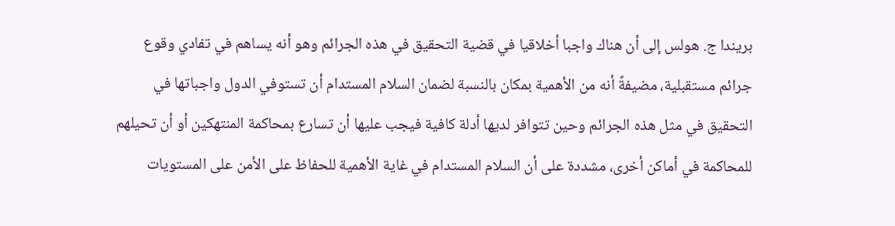بريندا ج. هولس إلى أن هناك واجبا أخلاقيا في قضية التحقيق في هذه الجرائم وهو أنه يساهم في تفادي وقوع جرائم مستقبلية، مضيفةً أنه من الأهمية بمكان بالنسبة لضمان السلام المستدام أن تستوفي الدول واجباتها في التحقيق في مثل هذه الجرائم وحين تتوافر لديها أدلة كافية فيجب عليها أن تسارع بمحاكمة المنتهكين أو أن تحيلهم للمحاكمة في أماكن أخرى، مشددة على أن السلام المستدام في غاية الأهمية للحفاظ على الأمن على المستويات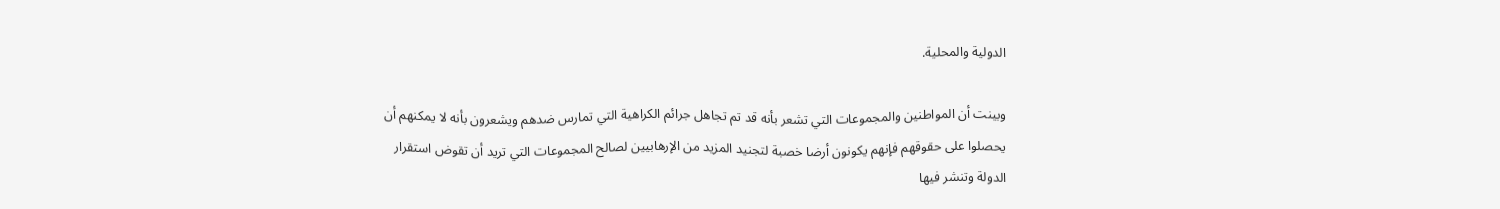الدولية والمحلية.

وبينت أن المواطنين والمجموعات التي تشعر بأنه قد تم تجاهل جرائم الكراهية التي تمارس ضدهم ويشعرون بأنه لا يمكنهم أن يحصلوا على حقوقهم فإنهم يكونون أرضا خصبة لتجنيد المزيد من الإرهابيين لصالح المجموعات التي تريد أن تقوض استقرار الدولة وتنشر فيها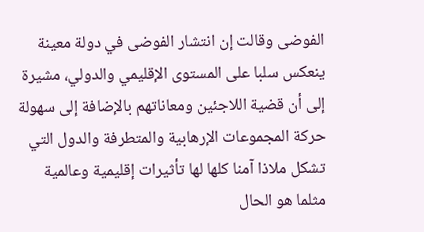الفوضى وقالت إن انتشار الفوضى في دولة معينة ينعكس سلبا على المستوى الإقليمي والدولي، مشيرة إلى أن قضية اللاجئين ومعاناتهم بالإضافة إلى سهولة حركة المجموعات الإرهابية والمتطرفة والدول التي تشكل ملاذا آمنا كلها لها تأثيرات إقليمية وعالمية مثلما هو الحال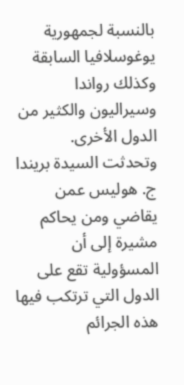بالنسبة لجمهورية يوغوسلافيا السابقة وكذلك رواندا وسيراليون والكثير من الدول الأخرى. وتحدثت السيدة بريندا ج. هوليس عمن يقاضي ومن يحاكم مشيرة إلى أن المسؤولية تقع على الدول التي ترتكب فيها هذه الجرائم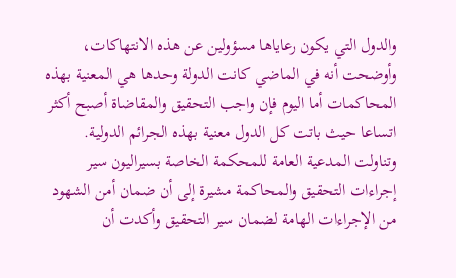والدول التي يكون رعاياها مسؤولين عن هذه الانتهاكات، وأوضحت أنه في الماضي كانت الدولة وحدها هي المعنية بهذه المحاكمات أما اليوم فإن واجب التحقيق والمقاضاة أصبح أكثر اتساعا حيث باتت كل الدول معنية بهذه الجرائم الدولية. وتناولت المدعية العامة للمحكمة الخاصة بسيراليون سير إجراءات التحقيق والمحاكمة مشيرة إلى أن ضمان أمن الشهود من الإجراءات الهامة لضمان سير التحقيق وأكدت أن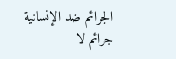الجرائم ضد الإنسانية جرائم لا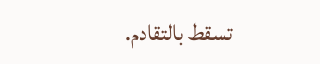تسقط بالتقادم.